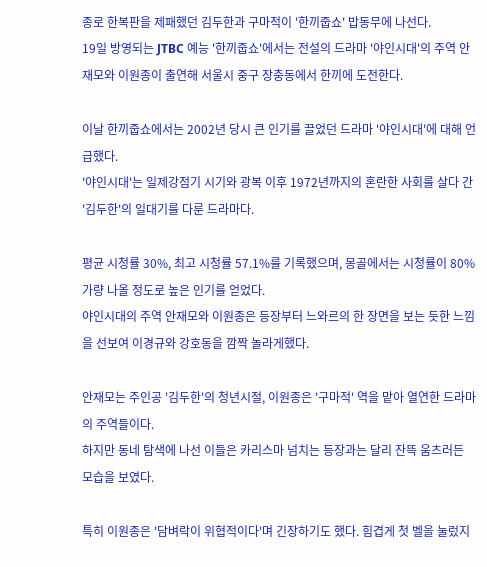종로 한복판을 제패했던 김두한과 구마적이 '한끼줍쇼' 밥동무에 나선다.
19일 방영되는 JTBC 예능 '한끼줍쇼'에서는 전설의 드라마 '야인시대'의 주역 안재모와 이원종이 출연해 서울시 중구 장충동에서 한끼에 도전한다.

이날 한끼줍쇼에서는 2002년 당시 큰 인기를 끌었던 드라마 '야인시대'에 대해 언급했다.
'야인시대'는 일제강점기 시기와 광복 이후 1972년까지의 혼란한 사회를 살다 간 '김두한'의 일대기를 다룬 드라마다.

평균 시청률 30%, 최고 시청률 57.1%를 기록했으며, 몽골에서는 시청률이 80% 가량 나올 정도로 높은 인기를 얻었다.
야인시대의 주역 안재모와 이원종은 등장부터 느와르의 한 장면을 보는 듯한 느낌을 선보여 이경규와 강호동을 깜짝 놀라게했다.

안재모는 주인공 '김두한'의 청년시절, 이원종은 '구마적' 역을 맡아 열연한 드라마의 주역들이다.
하지만 동네 탐색에 나선 이들은 카리스마 넘치는 등장과는 달리 잔뜩 움츠러든 모습을 보였다.

특히 이원종은 '담벼락이 위협적이다'며 긴장하기도 했다. 힘겹게 첫 벨을 눌렀지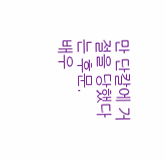만 단칼에 거절을 당했다는 후문.
배우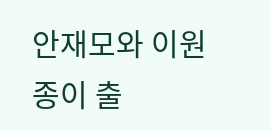안재모와 이원종이 출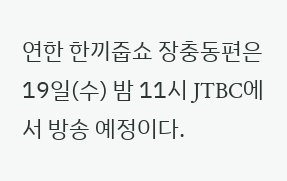연한 한끼줍쇼 장충동편은 19일(수) 밤 11시 JTBC에서 방송 예정이다.